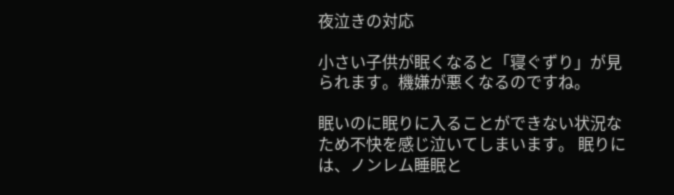夜泣きの対応

小さい子供が眠くなると「寝ぐずり」が見られます。機嫌が悪くなるのですね。

眠いのに眠りに入ることができない状況なため不快を感じ泣いてしまいます。 眠りには、ノンレム睡眠と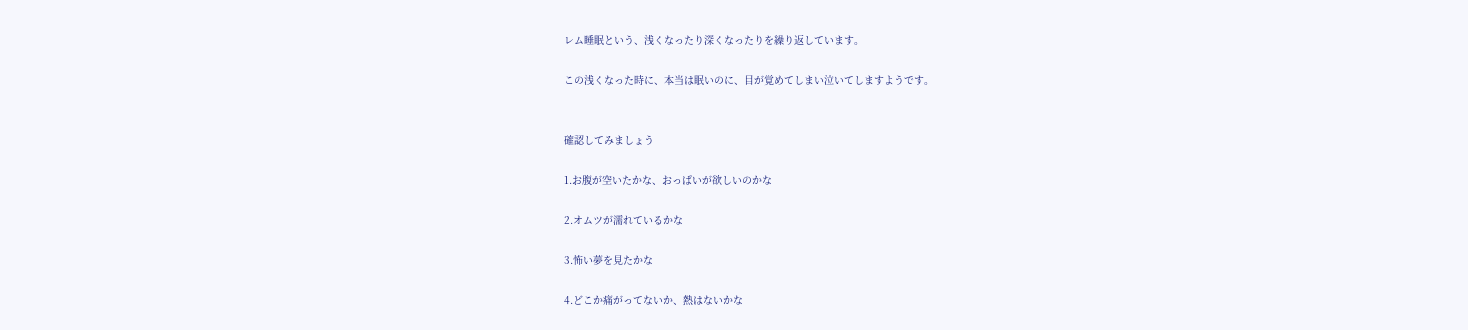レム睡眠という、浅くなったり深くなったりを繰り返しています。

この浅くなった時に、本当は眠いのに、目が覚めてしまい泣いてしますようです。


確認してみましょう

1.お腹が空いたかな、おっぱいが欲しいのかな

2.オムツが濡れているかな

3.怖い夢を見たかな

4.どこか痛がってないか、熱はないかな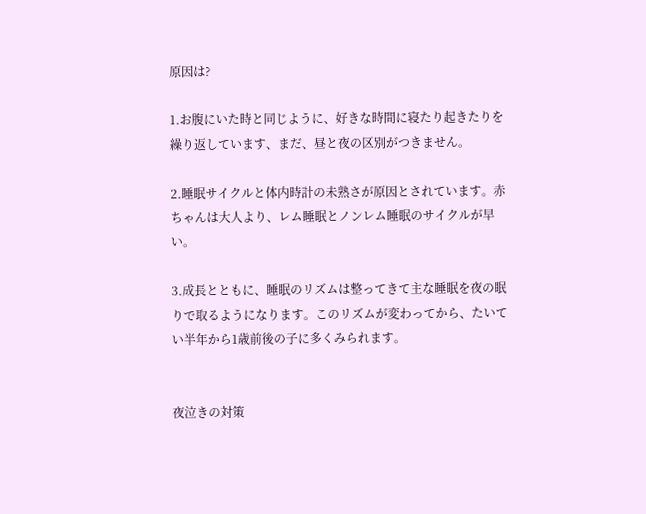原因は?

1.お腹にいた時と同じように、好きな時間に寝たり起きたりを繰り返しています、まだ、昼と夜の区別がつきません。

2.睡眠サイクルと体内時計の未熟さが原因とされています。赤ちゃんは大人より、レム睡眠とノンレム睡眠のサイクルが早い。

3.成長とともに、睡眠のリズムは整ってきて主な睡眠を夜の眠りで取るようになります。このリズムが変わってから、たいてい半年から1歳前後の子に多くみられます。


夜泣きの対策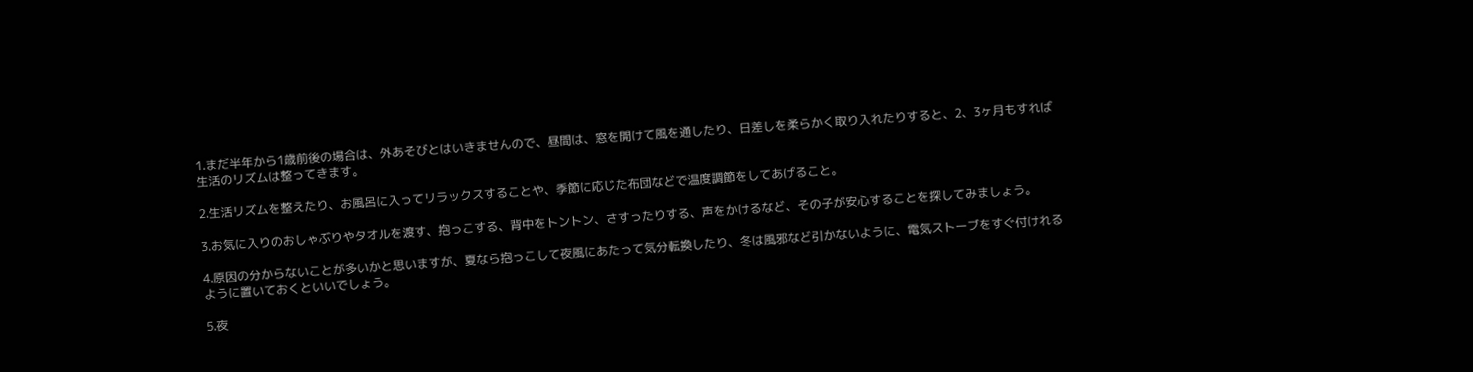1.まだ半年から1歳前後の場合は、外あそびとはいきませんので、昼間は、窓を開けて風を通したり、日差しを柔らかく取り入れたりすると、2、3ヶ月もすれば生活のリズムは整ってきます。

2.生活リズムを整えたり、お風呂に入ってリラックスすることや、季節に応じた布団などで温度調節をしてあげること。

3.お気に入りのおしゃぶりやタオルを渡す、抱っこする、背中をトントン、さすったりする、声をかけるなど、その子が安心することを探してみましょう。

4.原因の分からないことが多いかと思いますが、夏なら抱っこして夜風にあたって気分転換したり、冬は風邪など引かないように、電気ストーブをすぐ付けれるように置いておくといいでしょう。

5.夜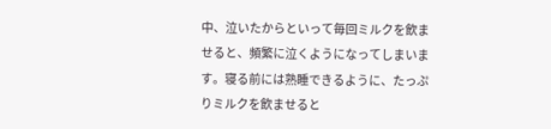中、泣いたからといって毎回ミルクを飲ませると、頻繁に泣くようになってしまいます。寝る前には熟睡できるように、たっぷりミルクを飲ませると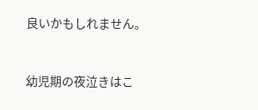良いかもしれません。


幼児期の夜泣きはこ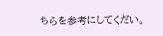ちらを参考にしてくだい。